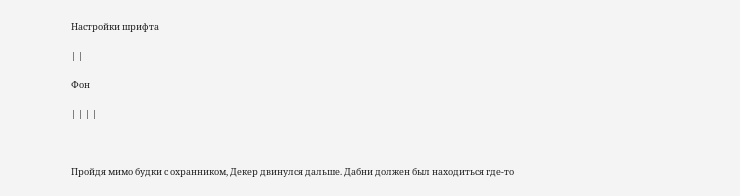Настройки шрифта

| |

Фон

| | | |



Пройдя мимо будки с охранником, Декер двинулся дальше. Дабни должен был находиться где-то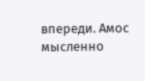впереди. Амос мысленно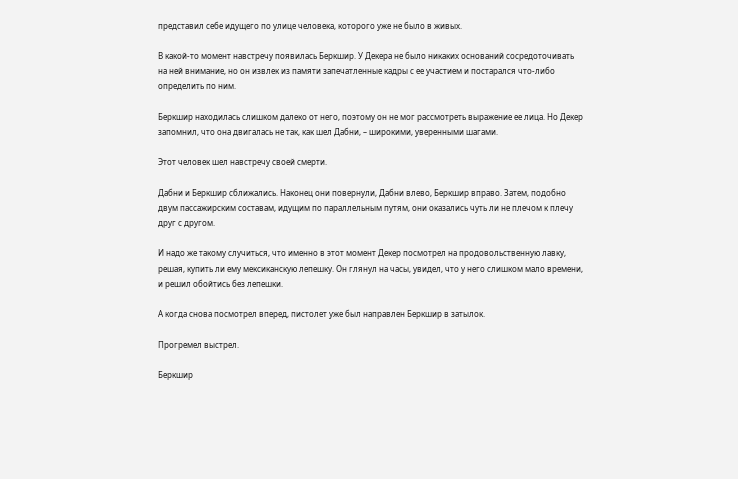представил себе идущего по улице человека, которого уже не было в живых.

В какой-то момент навстречу появилась Беркшир. У Декера не было никаких оснований сосредоточивать на ней внимание, но он извлек из памяти запечатленные кадры с ее участием и постарался что-либо определить по ним.

Беркшир находилась слишком далеко от него, поэтому он не мог рассмотреть выражение ее лица. Но Декер запомнил, что она двигалась не так, как шел Дабни, – широкими, уверенными шагами.

Этот человек шел навстречу своей смерти.

Дабни и Беркшир сближались. Наконец они повернули, Дабни влево, Беркшир вправо. Затем, подобно двум пассажирским составам, идущим по параллельным путям, они оказались чуть ли не плечом к плечу друг с другом.

И надо же такому случиться, что именно в этот момент Декер посмотрел на продовольственную лавку, решая, купить ли ему мексиканскую лепешку. Он глянул на часы, увидел, что у него слишком мало времени, и решил обойтись без лепешки.

А когда снова посмотрел вперед, пистолет уже был направлен Беркшир в затылок.

Прогремел выстрел.

Беркшир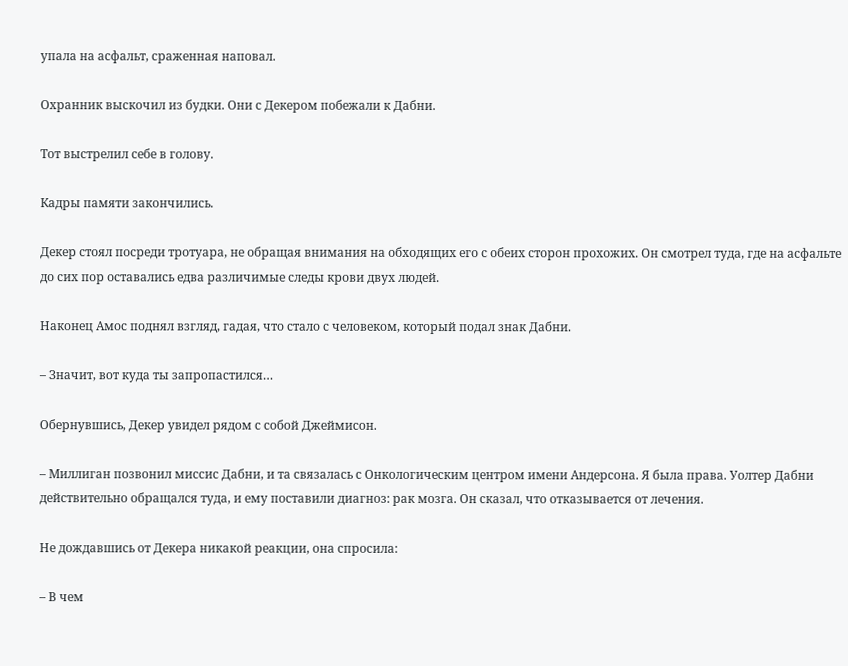упала на асфальт, сраженная наповал.

Охранник выскочил из будки. Они с Декером побежали к Дабни.

Тот выстрелил себе в голову.

Кадры памяти закончились.

Декер стоял посреди тротуара, не обращая внимания на обходящих его с обеих сторон прохожих. Он смотрел туда, где на асфальте до сих пор оставались едва различимые следы крови двух людей.

Наконец Амос поднял взгляд, гадая, что стало с человеком, который подал знак Дабни.

– Значит, вот куда ты запропастился…

Обернувшись, Декер увидел рядом с собой Джеймисон.

– Миллиган позвонил миссис Дабни, и та связалась с Онкологическим центром имени Андерсона. Я была права. Уолтер Дабни действительно обращался туда, и ему поставили диагноз: рак мозга. Он сказал, что отказывается от лечения.

Не дождавшись от Декера никакой реакции, она спросила:

– В чем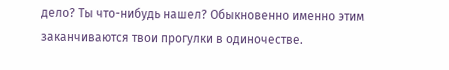дело? Ты что-нибудь нашел? Обыкновенно именно этим заканчиваются твои прогулки в одиночестве.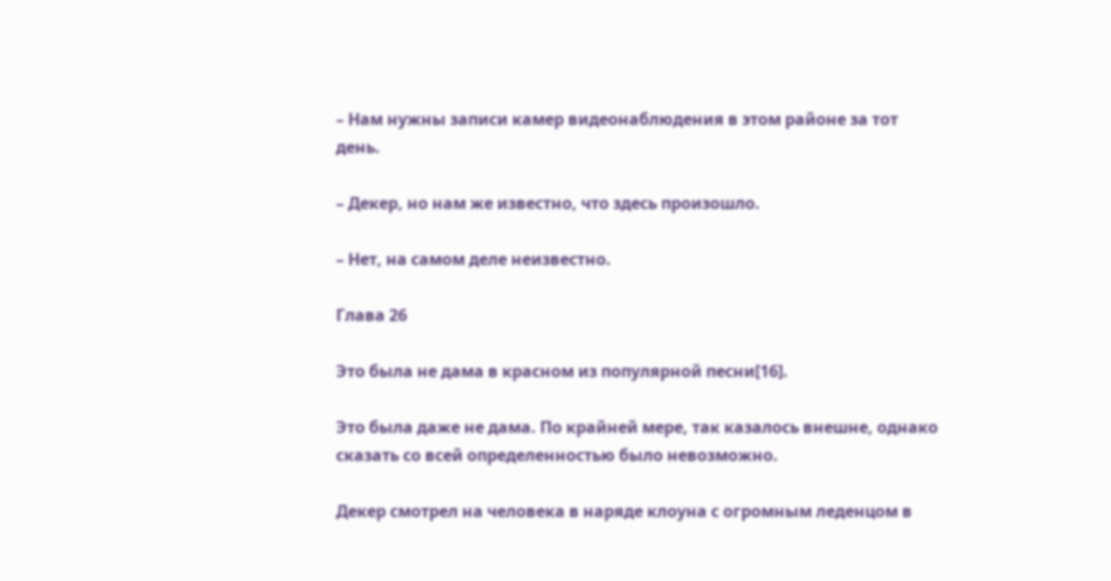– Нам нужны записи камер видеонаблюдения в этом районе за тот день.

– Декер, но нам же известно, что здесь произошло.

– Нет, на самом деле неизвестно.

Глава 26

Это была не дама в красном из популярной песни[16].

Это была даже не дама. По крайней мере, так казалось внешне, однако сказать со всей определенностью было невозможно.

Декер смотрел на человека в наряде клоуна с огромным леденцом в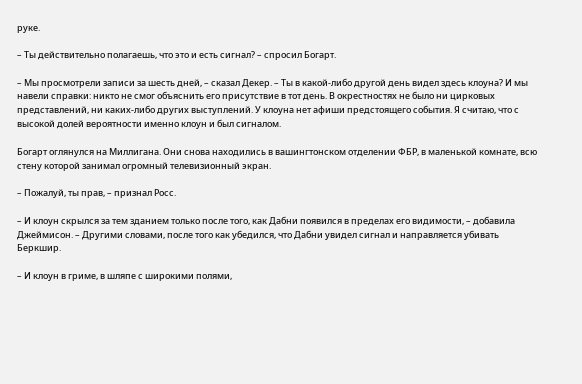руке.

– Ты действительно полагаешь, что это и есть сигнал? – спросил Богарт.

– Мы просмотрели записи за шесть дней, – сказал Декер. – Ты в какой-либо другой день видел здесь клоуна? И мы навели справки: никто не смог объяснить его присутствие в тот день. В окрестностях не было ни цирковых представлений, ни каких-либо других выступлений. У клоуна нет афиши предстоящего события. Я считаю, что с высокой долей вероятности именно клоун и был сигналом.

Богарт оглянулся на Миллигана. Они снова находились в вашингтонском отделении ФБР, в маленькой комнате, всю стену которой занимал огромный телевизионный экран.

– Пожалуй, ты прав, – признал Росс.

– И клоун скрылся за тем зданием только после того, как Дабни появился в пределах его видимости, – добавила Джеймисон. – Другими словами, после того как убедился, что Дабни увидел сигнал и направляется убивать Беркшир.

– И клоун в гриме, в шляпе с широкими полями,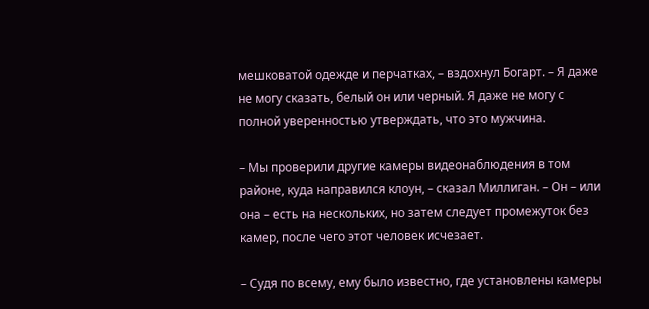мешковатой одежде и перчатках, – вздохнул Богарт. – Я даже не могу сказать, белый он или черный. Я даже не могу с полной уверенностью утверждать, что это мужчина.

– Мы проверили другие камеры видеонаблюдения в том районе, куда направился клоун, – сказал Миллиган. – Он – или она – есть на нескольких, но затем следует промежуток без камер, после чего этот человек исчезает.

– Судя по всему, ему было известно, где установлены камеры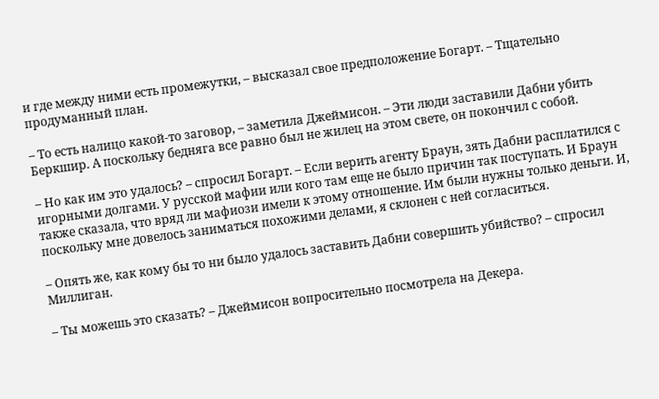и где между ними есть промежутки, – высказал свое предположение Богарт. – Тщательно продуманный план.

– То есть налицо какой-то заговор, – заметила Джеймисон. – Эти люди заставили Дабни убить Беркшир. А поскольку бедняга все равно был не жилец на этом свете, он покончил с собой.

– Но как им это удалось? – спросил Богарт. – Если верить агенту Браун, зять Дабни расплатился с игорными долгами. У русской мафии или кого там еще не было причин так поступать. И Браун также сказала, что вряд ли мафиози имели к этому отношение. Им были нужны только деньги. И, поскольку мне довелось заниматься похожими делами, я склонен с ней согласиться.

– Опять же, как кому бы то ни было удалось заставить Дабни совершить убийство? – спросил Миллиган.

– Ты можешь это сказать? – Джеймисон вопросительно посмотрела на Декера.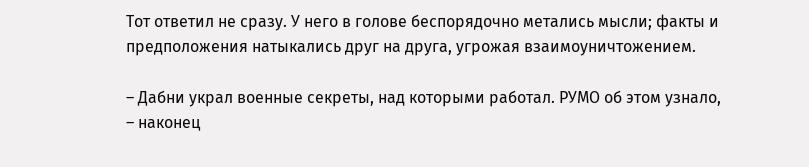Тот ответил не сразу. У него в голове беспорядочно метались мысли; факты и предположения натыкались друг на друга, угрожая взаимоуничтожением.

– Дабни украл военные секреты, над которыми работал. РУМО об этом узнало, – наконец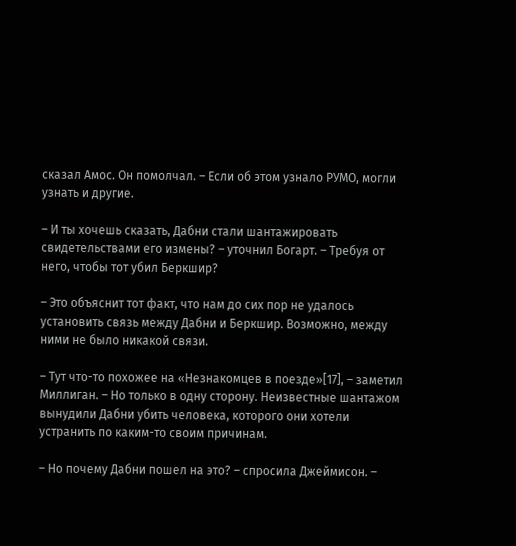сказал Амос. Он помолчал. – Если об этом узнало РУМО, могли узнать и другие.

– И ты хочешь сказать, Дабни стали шантажировать свидетельствами его измены? – уточнил Богарт. – Требуя от него, чтобы тот убил Беркшир?

– Это объяснит тот факт, что нам до сих пор не удалось установить связь между Дабни и Беркшир. Возможно, между ними не было никакой связи.

– Тут что-то похожее на «Незнакомцев в поезде»[17], – заметил Миллиган. – Но только в одну сторону. Неизвестные шантажом вынудили Дабни убить человека, которого они хотели устранить по каким-то своим причинам.

– Но почему Дабни пошел на это? – спросила Джеймисон. –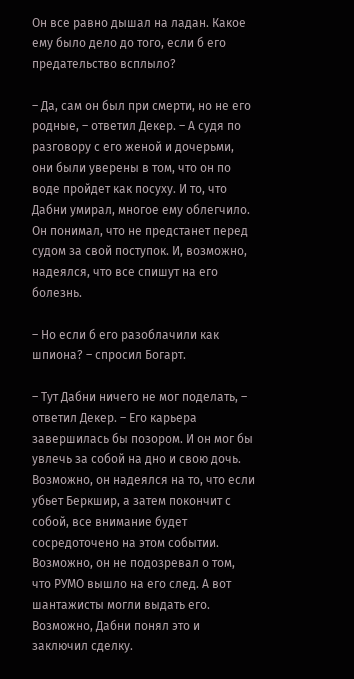Он все равно дышал на ладан. Какое ему было дело до того, если б его предательство всплыло?

– Да, сам он был при смерти, но не его родные, – ответил Декер. – А судя по разговору с его женой и дочерьми, они были уверены в том, что он по воде пройдет как посуху. И то, что Дабни умирал, многое ему облегчило. Он понимал, что не предстанет перед судом за свой поступок. И, возможно, надеялся, что все спишут на его болезнь.

– Но если б его разоблачили как шпиона? – спросил Богарт.

– Тут Дабни ничего не мог поделать, – ответил Декер. – Его карьера завершилась бы позором. И он мог бы увлечь за собой на дно и свою дочь. Возможно, он надеялся на то, что если убьет Беркшир, а затем покончит с собой, все внимание будет сосредоточено на этом событии. Возможно, он не подозревал о том, что РУМО вышло на его след. А вот шантажисты могли выдать его. Возможно, Дабни понял это и заключил сделку.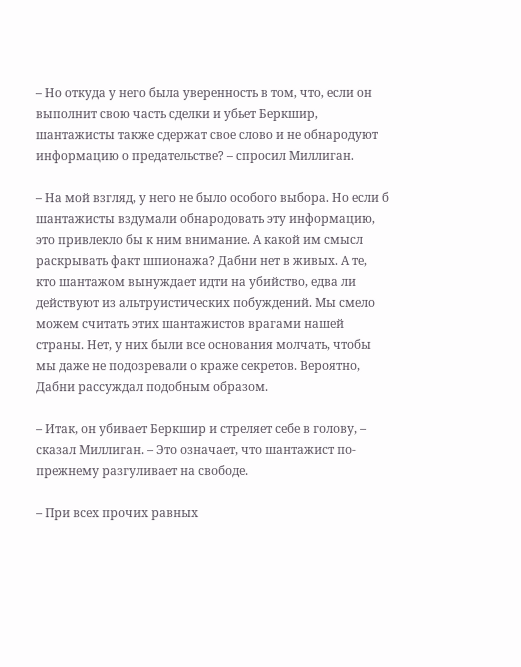– Но откуда у него была уверенность в том, что, если он выполнит свою часть сделки и убьет Беркшир, шантажисты также сдержат свое слово и не обнародуют информацию о предательстве? – спросил Миллиган.

– На мой взгляд, у него не было особого выбора. Но если б шантажисты вздумали обнародовать эту информацию, это привлекло бы к ним внимание. А какой им смысл раскрывать факт шпионажа? Дабни нет в живых. А те, кто шантажом вынуждает идти на убийство, едва ли действуют из альтруистических побуждений. Мы смело можем считать этих шантажистов врагами нашей страны. Нет, у них были все основания молчать, чтобы мы даже не подозревали о краже секретов. Вероятно, Дабни рассуждал подобным образом.

– Итак, он убивает Беркшир и стреляет себе в голову, – сказал Миллиган. – Это означает, что шантажист по-прежнему разгуливает на свободе.

– При всех прочих равных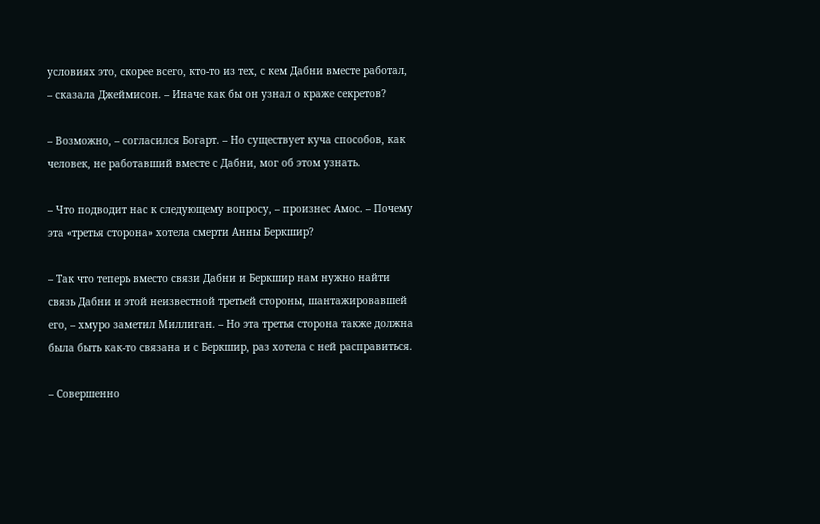условиях это, скорее всего, кто-то из тех, с кем Дабни вместе работал, – сказала Джеймисон. – Иначе как бы он узнал о краже секретов?

– Возможно, – согласился Богарт. – Но существует куча способов, как человек, не работавший вместе с Дабни, мог об этом узнать.

– Что подводит нас к следующему вопросу, – произнес Амос. – Почему эта «третья сторона» хотела смерти Анны Беркшир?

– Так что теперь вместо связи Дабни и Беркшир нам нужно найти связь Дабни и этой неизвестной третьей стороны, шантажировавшей его, – хмуро заметил Миллиган. – Но эта третья сторона также должна была быть как-то связана и с Беркшир, раз хотела с ней расправиться.

– Совершенно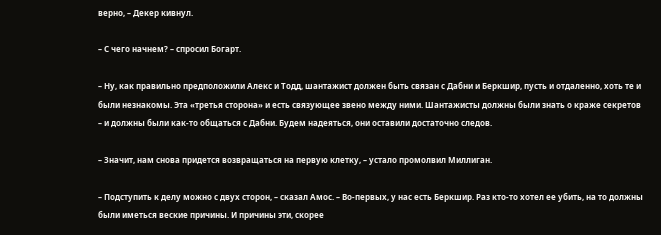верно, – Декер кивнул.

– С чего начнем? – спросил Богарт.

– Ну, как правильно предположили Алекс и Тодд, шантажист должен быть связан с Дабни и Беркшир, пусть и отдаленно, хоть те и были незнакомы. Эта «третья сторона» и есть связующее звено между ними. Шантажисты должны были знать о краже секретов – и должны были как-то общаться с Дабни. Будем надеяться, они оставили достаточно следов.

– Значит, нам снова придется возвращаться на первую клетку, – устало промолвил Миллиган.

– Подступить к делу можно с двух сторон, – сказал Амос. – Во-первых, у нас есть Беркшир. Раз кто-то хотел ее убить, на то должны были иметься веские причины. И причины эти, скорее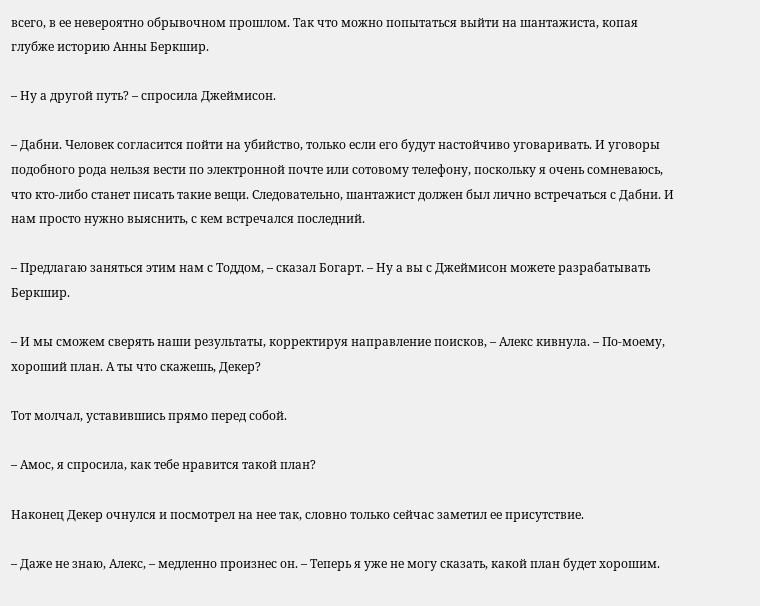всего, в ее невероятно обрывочном прошлом. Так что можно попытаться выйти на шантажиста, копая глубже историю Анны Беркшир.

– Ну а другой путь? – спросила Джеймисон.

– Дабни. Человек согласится пойти на убийство, только если его будут настойчиво уговаривать. И уговоры подобного рода нельзя вести по электронной почте или сотовому телефону, поскольку я очень сомневаюсь, что кто-либо станет писать такие вещи. Следовательно, шантажист должен был лично встречаться с Дабни. И нам просто нужно выяснить, с кем встречался последний.

– Предлагаю заняться этим нам с Тоддом, – сказал Богарт. – Ну а вы с Джеймисон можете разрабатывать Беркшир.

– И мы сможем сверять наши результаты, корректируя направление поисков, – Алекс кивнула. – По-моему, хороший план. А ты что скажешь, Декер?

Тот молчал, уставившись прямо перед собой.

– Амос, я спросила, как тебе нравится такой план?

Наконец Декер очнулся и посмотрел на нее так, словно только сейчас заметил ее присутствие.

– Даже не знаю, Алекс, – медленно произнес он. – Теперь я уже не могу сказать, какой план будет хорошим.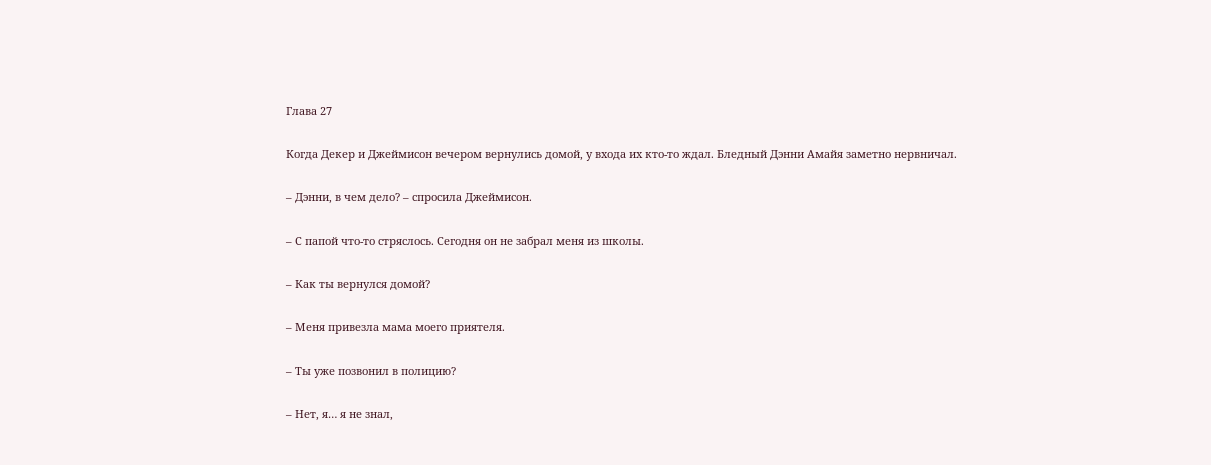Глава 27

Когда Декер и Джеймисон вечером вернулись домой, у входа их кто-то ждал. Бледный Дэнни Амайя заметно нервничал.

– Дэнни, в чем дело? – спросила Джеймисон.

– С папой что-то стряслось. Сегодня он не забрал меня из школы.

– Как ты вернулся домой?

– Меня привезла мама моего приятеля.

– Ты уже позвонил в полицию?

– Нет, я… я не знал,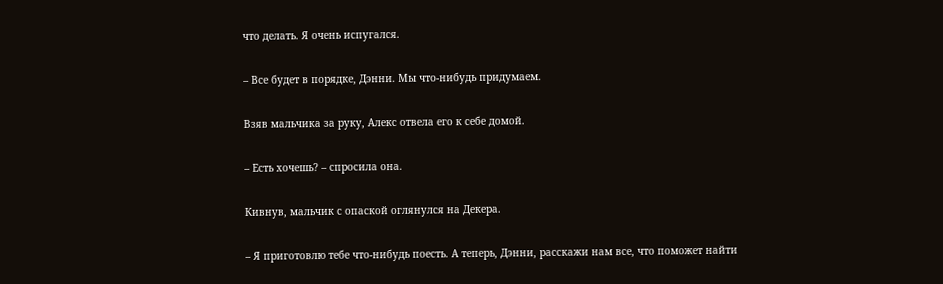что делать. Я очень испугался.

– Все будет в порядке, Дэнни. Мы что-нибудь придумаем.

Взяв мальчика за руку, Алекс отвела его к себе домой.

– Есть хочешь? – спросила она.

Кивнув, мальчик с опаской оглянулся на Декера.

– Я приготовлю тебе что-нибудь поесть. А теперь, Дэнни, расскажи нам все, что поможет найти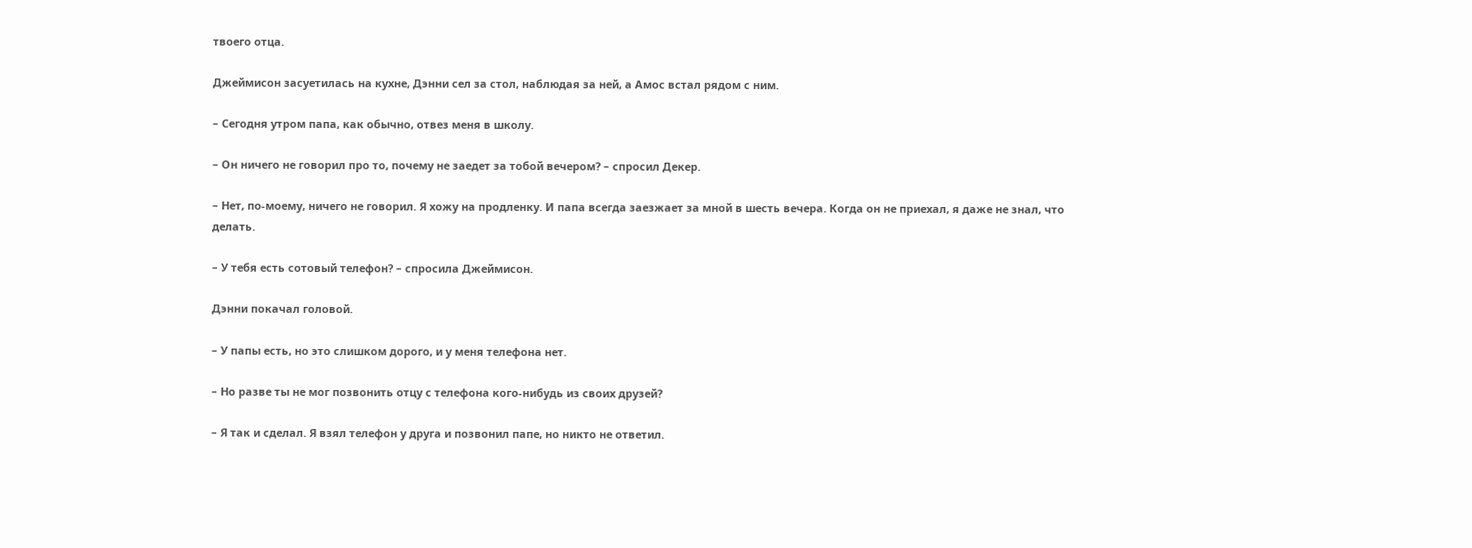твоего отца.

Джеймисон засуетилась на кухне, Дэнни сел за стол, наблюдая за ней, а Амос встал рядом с ним.

– Сегодня утром папа, как обычно, отвез меня в школу.

– Он ничего не говорил про то, почему не заедет за тобой вечером? – спросил Декер.

– Нет, по-моему, ничего не говорил. Я хожу на продленку. И папа всегда заезжает за мной в шесть вечера. Когда он не приехал, я даже не знал, что делать.

– У тебя есть сотовый телефон? – спросила Джеймисон.

Дэнни покачал головой.

– У папы есть, но это слишком дорого, и у меня телефона нет.

– Но разве ты не мог позвонить отцу с телефона кого-нибудь из своих друзей?

– Я так и сделал. Я взял телефон у друга и позвонил папе, но никто не ответил.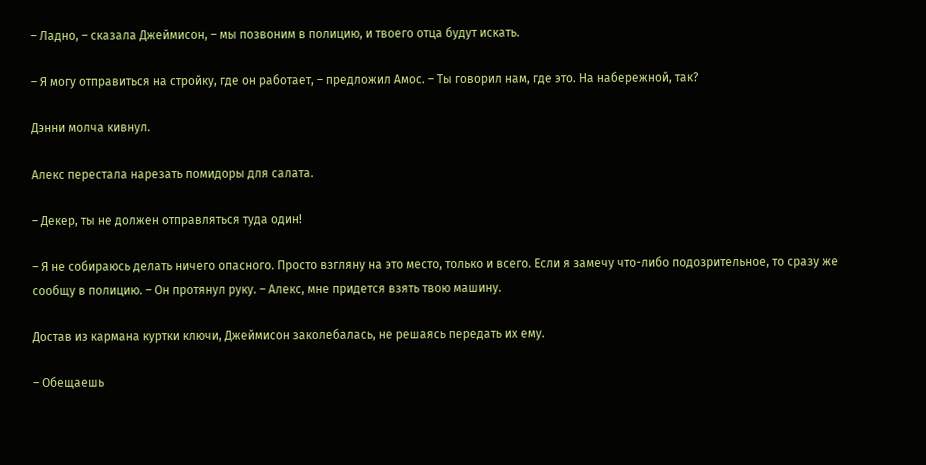– Ладно, – сказала Джеймисон, – мы позвоним в полицию, и твоего отца будут искать.

– Я могу отправиться на стройку, где он работает, – предложил Амос. – Ты говорил нам, где это. На набережной, так?

Дэнни молча кивнул.

Алекс перестала нарезать помидоры для салата.

– Декер, ты не должен отправляться туда один!

– Я не собираюсь делать ничего опасного. Просто взгляну на это место, только и всего. Если я замечу что-либо подозрительное, то сразу же сообщу в полицию. – Он протянул руку. – Алекс, мне придется взять твою машину.

Достав из кармана куртки ключи, Джеймисон заколебалась, не решаясь передать их ему.

– Обещаешь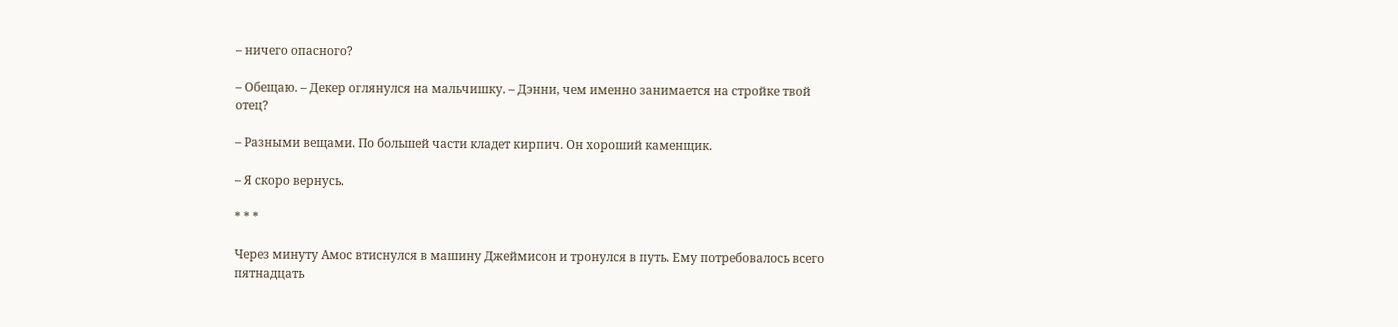– ничего опасного?

– Обещаю. – Декер оглянулся на мальчишку. – Дэнни, чем именно занимается на стройке твой отец?

– Разными вещами. По большей части кладет кирпич. Он хороший каменщик.

– Я скоро вернусь.

* * *

Через минуту Амос втиснулся в машину Джеймисон и тронулся в путь. Ему потребовалось всего пятнадцать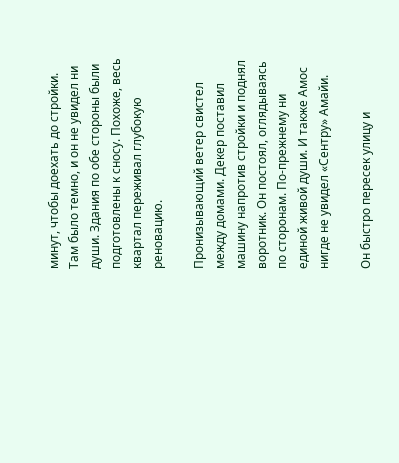минут, чтобы доехать до стройки. Там было темно, и он не увидел ни души. Здания по обе стороны были подготовлены к сносу. Похоже, весь квартал переживал глубокую реновацию.

Пронизывающий ветер свистел между домами. Декер поставил машину напротив стройки и поднял воротник. Он постоял, оглядываясь по сторонам. По-прежнему ни единой живой души. И также Амос нигде не увидел «Сентру» Амайи.

Он быстро пересек улицу и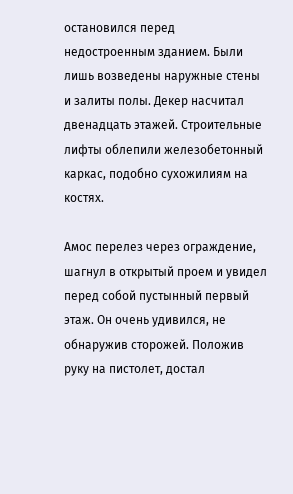остановился перед недостроенным зданием. Были лишь возведены наружные стены и залиты полы. Декер насчитал двенадцать этажей. Строительные лифты облепили железобетонный каркас, подобно сухожилиям на костях.

Амос перелез через ограждение, шагнул в открытый проем и увидел перед собой пустынный первый этаж. Он очень удивился, не обнаружив сторожей. Положив руку на пистолет, достал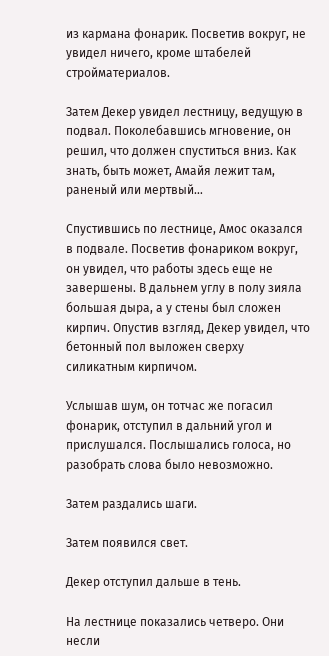из кармана фонарик. Посветив вокруг, не увидел ничего, кроме штабелей стройматериалов.

Затем Декер увидел лестницу, ведущую в подвал. Поколебавшись мгновение, он решил, что должен спуститься вниз. Как знать, быть может, Амайя лежит там, раненый или мертвый…

Спустившись по лестнице, Амос оказался в подвале. Посветив фонариком вокруг, он увидел, что работы здесь еще не завершены. В дальнем углу в полу зияла большая дыра, а у стены был сложен кирпич. Опустив взгляд, Декер увидел, что бетонный пол выложен сверху силикатным кирпичом.

Услышав шум, он тотчас же погасил фонарик, отступил в дальний угол и прислушался. Послышались голоса, но разобрать слова было невозможно.

Затем раздались шаги.

Затем появился свет.

Декер отступил дальше в тень.

На лестнице показались четверо. Они несли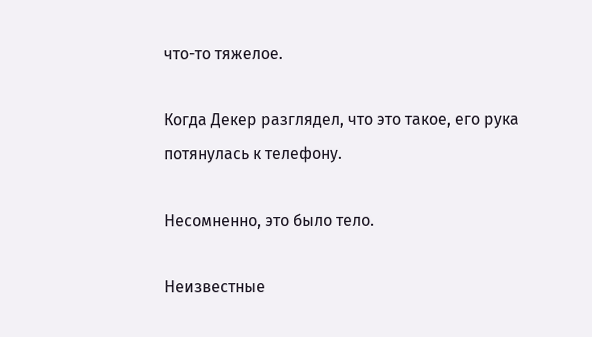что-то тяжелое.

Когда Декер разглядел, что это такое, его рука потянулась к телефону.

Несомненно, это было тело.

Неизвестные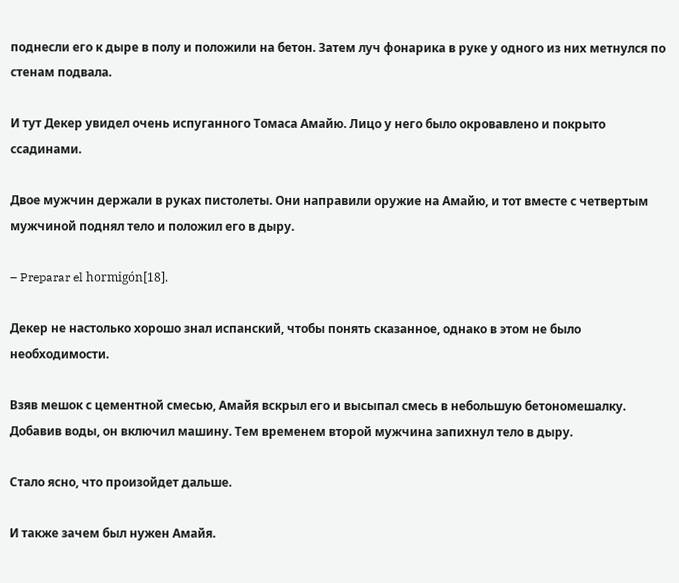поднесли его к дыре в полу и положили на бетон. Затем луч фонарика в руке у одного из них метнулся по стенам подвала.

И тут Декер увидел очень испуганного Томаса Амайю. Лицо у него было окровавлено и покрыто ссадинами.

Двое мужчин держали в руках пистолеты. Они направили оружие на Амайю, и тот вместе с четвертым мужчиной поднял тело и положил его в дыру.

– Preparar el hormigón[18].

Декер не настолько хорошо знал испанский, чтобы понять сказанное, однако в этом не было необходимости.

Взяв мешок с цементной смесью, Амайя вскрыл его и высыпал смесь в небольшую бетономешалку. Добавив воды, он включил машину. Тем временем второй мужчина запихнул тело в дыру.

Стало ясно, что произойдет дальше.

И также зачем был нужен Амайя.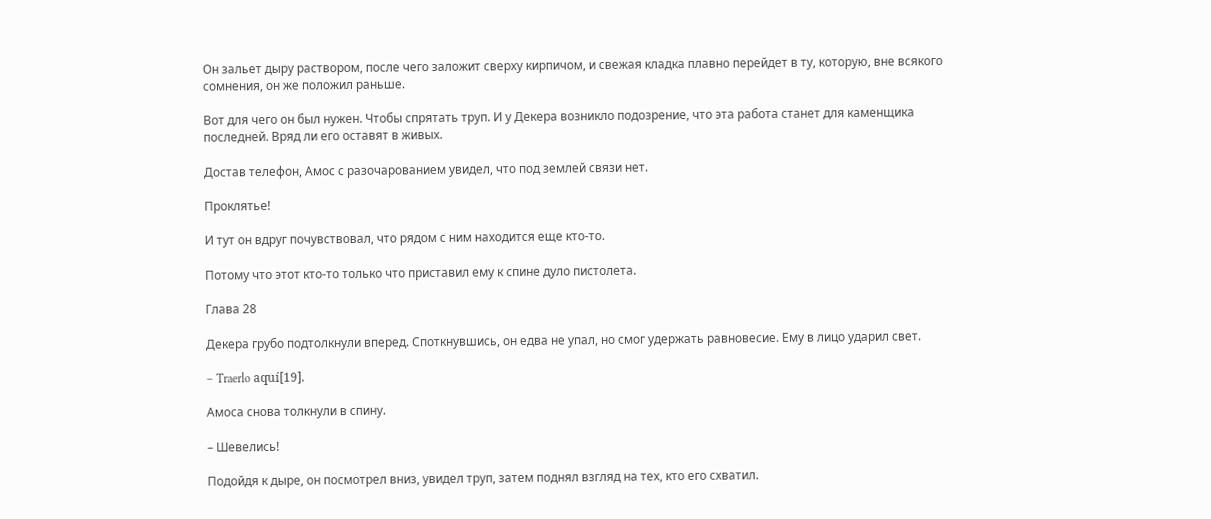Он зальет дыру раствором, после чего заложит сверху кирпичом, и свежая кладка плавно перейдет в ту, которую, вне всякого сомнения, он же положил раньше.

Вот для чего он был нужен. Чтобы спрятать труп. И у Декера возникло подозрение, что эта работа станет для каменщика последней. Вряд ли его оставят в живых.

Достав телефон, Амос с разочарованием увидел, что под землей связи нет.

Проклятье!

И тут он вдруг почувствовал, что рядом с ним находится еще кто-то.

Потому что этот кто-то только что приставил ему к спине дуло пистолета.

Глава 28

Декера грубо подтолкнули вперед. Споткнувшись, он едва не упал, но смог удержать равновесие. Ему в лицо ударил свет.

– Traerlo aquí[19].

Амоса снова толкнули в спину.

– Шевелись!

Подойдя к дыре, он посмотрел вниз, увидел труп, затем поднял взгляд на тех, кто его схватил.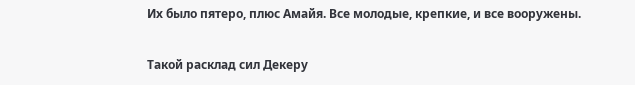Их было пятеро, плюс Амайя. Все молодые, крепкие, и все вооружены.

Такой расклад сил Декеру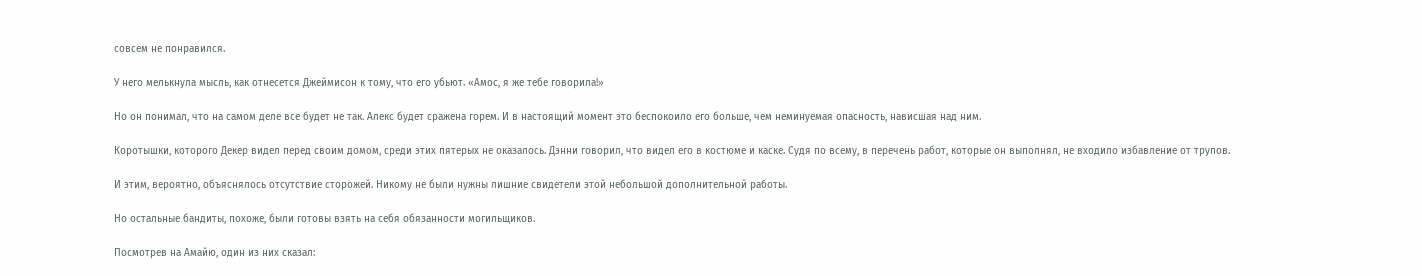совсем не понравился.

У него мелькнула мысль, как отнесется Джеймисон к тому, что его убьют. «Амос, я же тебе говорила!»

Но он понимал, что на самом деле все будет не так. Алекс будет сражена горем. И в настоящий момент это беспокоило его больше, чем неминуемая опасность, нависшая над ним.

Коротышки, которого Декер видел перед своим домом, среди этих пятерых не оказалось. Дэнни говорил, что видел его в костюме и каске. Судя по всему, в перечень работ, которые он выполнял, не входило избавление от трупов.

И этим, вероятно, объяснялось отсутствие сторожей. Никому не были нужны лишние свидетели этой небольшой дополнительной работы.

Но остальные бандиты, похоже, были готовы взять на себя обязанности могильщиков.

Посмотрев на Амайю, один из них сказал: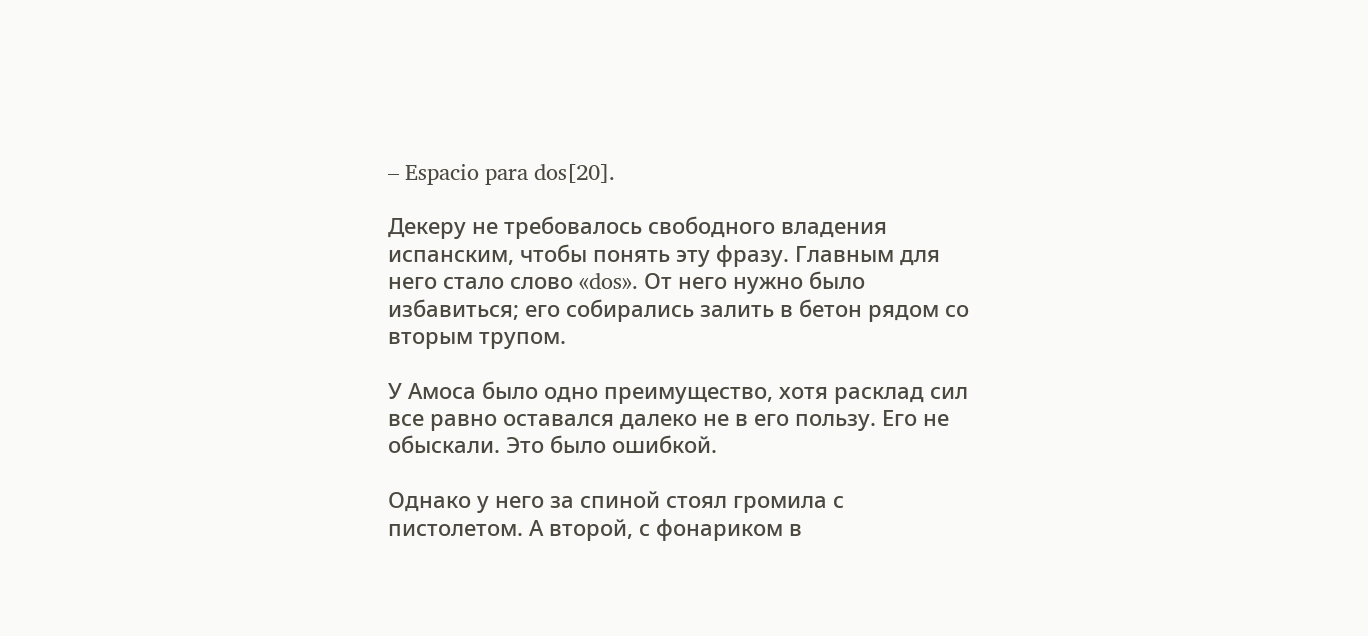– Espacio para dos[20].

Декеру не требовалось свободного владения испанским, чтобы понять эту фразу. Главным для него стало слово «dos». От него нужно было избавиться; его собирались залить в бетон рядом со вторым трупом.

У Амоса было одно преимущество, хотя расклад сил все равно оставался далеко не в его пользу. Его не обыскали. Это было ошибкой.

Однако у него за спиной стоял громила с пистолетом. А второй, с фонариком в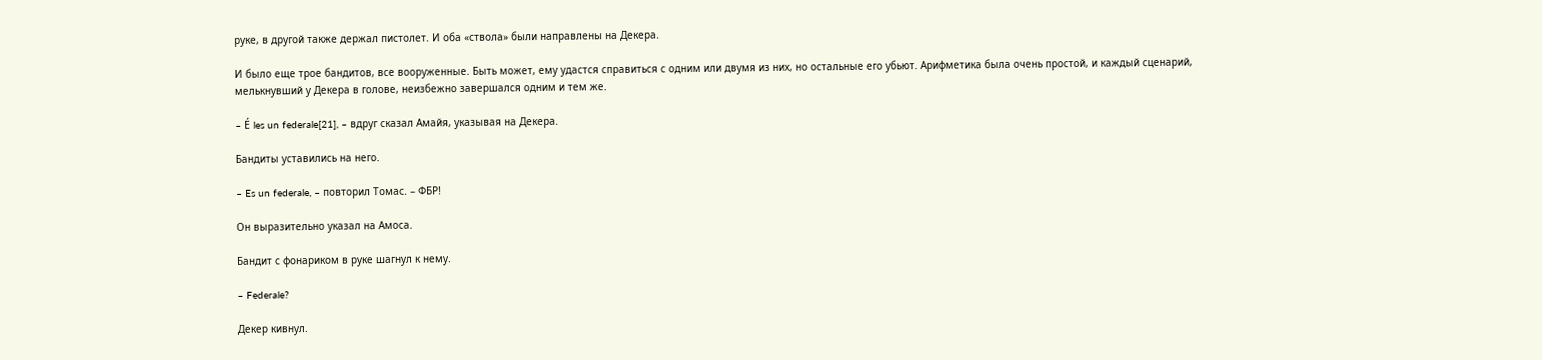руке, в другой также держал пистолет. И оба «ствола» были направлены на Декера.

И было еще трое бандитов, все вооруженные. Быть может, ему удастся справиться с одним или двумя из них, но остальные его убьют. Арифметика была очень простой, и каждый сценарий, мелькнувший у Декера в голове, неизбежно завершался одним и тем же.

– É les un federale[21], – вдруг сказал Амайя, указывая на Декера.

Бандиты уставились на него.

– Es un federale, – повторил Томас. – ФБР!

Он выразительно указал на Амоса.

Бандит с фонариком в руке шагнул к нему.

– Federale?

Декер кивнул.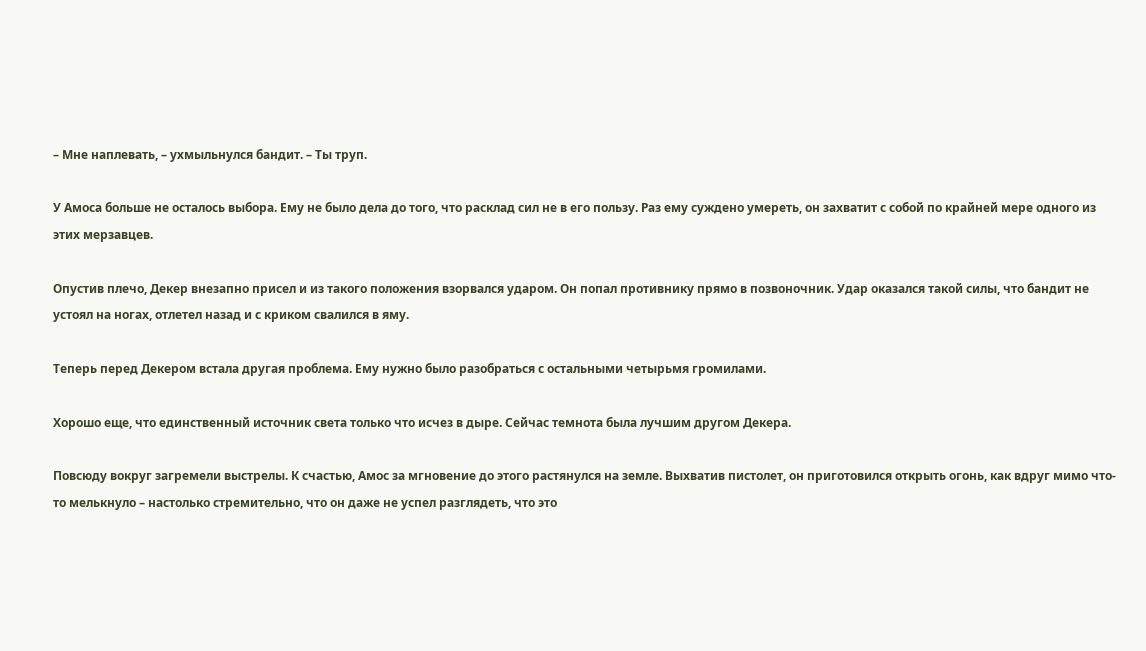– Мне наплевать, – ухмыльнулся бандит. – Ты труп.

У Амоса больше не осталось выбора. Ему не было дела до того, что расклад сил не в его пользу. Раз ему суждено умереть, он захватит с собой по крайней мере одного из этих мерзавцев.

Опустив плечо, Декер внезапно присел и из такого положения взорвался ударом. Он попал противнику прямо в позвоночник. Удар оказался такой силы, что бандит не устоял на ногах, отлетел назад и с криком свалился в яму.

Теперь перед Декером встала другая проблема. Ему нужно было разобраться с остальными четырьмя громилами.

Хорошо еще, что единственный источник света только что исчез в дыре. Сейчас темнота была лучшим другом Декера.

Повсюду вокруг загремели выстрелы. К счастью, Амос за мгновение до этого растянулся на земле. Выхватив пистолет, он приготовился открыть огонь, как вдруг мимо что-то мелькнуло – настолько стремительно, что он даже не успел разглядеть, что это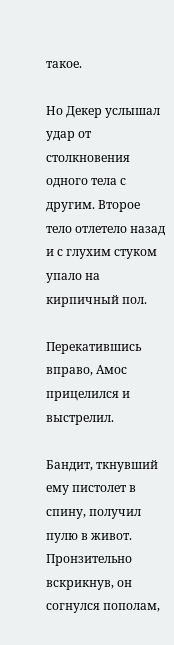такое.

Но Декер услышал удар от столкновения одного тела с другим. Второе тело отлетело назад и с глухим стуком упало на кирпичный пол.

Перекатившись вправо, Амос прицелился и выстрелил.

Бандит, ткнувший ему пистолет в спину, получил пулю в живот. Пронзительно вскрикнув, он согнулся пополам,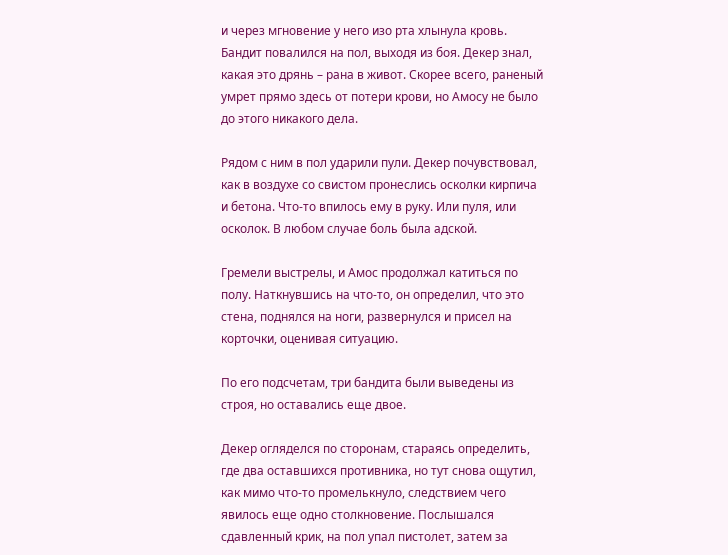и через мгновение у него изо рта хлынула кровь. Бандит повалился на пол, выходя из боя. Декер знал, какая это дрянь – рана в живот. Скорее всего, раненый умрет прямо здесь от потери крови, но Амосу не было до этого никакого дела.

Рядом с ним в пол ударили пули. Декер почувствовал, как в воздухе со свистом пронеслись осколки кирпича и бетона. Что-то впилось ему в руку. Или пуля, или осколок. В любом случае боль была адской.

Гремели выстрелы, и Амос продолжал катиться по полу. Наткнувшись на что-то, он определил, что это стена, поднялся на ноги, развернулся и присел на корточки, оценивая ситуацию.

По его подсчетам, три бандита были выведены из строя, но оставались еще двое.

Декер огляделся по сторонам, стараясь определить, где два оставшихся противника, но тут снова ощутил, как мимо что-то промелькнуло, следствием чего явилось еще одно столкновение. Послышался сдавленный крик, на пол упал пистолет, затем за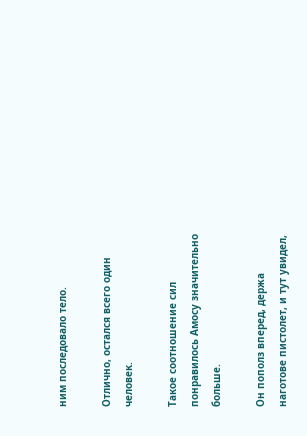ним последовало тело.

Отлично, остался всего один человек.

Такое соотношение сил понравилось Амосу значительно больше.

Он пополз вперед, держа наготове пистолет, и тут увидел,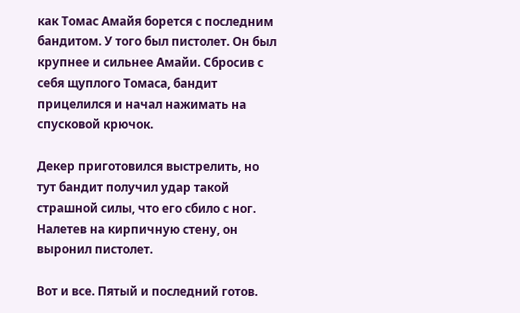как Томас Амайя борется с последним бандитом. У того был пистолет. Он был крупнее и сильнее Амайи. Сбросив с себя щуплого Томаса, бандит прицелился и начал нажимать на спусковой крючок.

Декер приготовился выстрелить, но тут бандит получил удар такой страшной силы, что его сбило с ног. Налетев на кирпичную стену, он выронил пистолет.

Вот и все. Пятый и последний готов.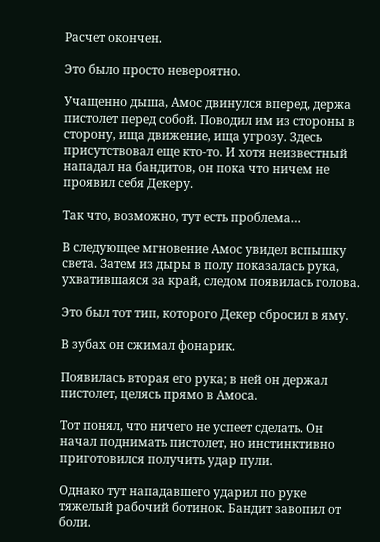Расчет окончен.

Это было просто невероятно.

Учащенно дыша, Амос двинулся вперед, держа пистолет перед собой. Поводил им из стороны в сторону, ища движение, ища угрозу. Здесь присутствовал еще кто-то. И хотя неизвестный нападал на бандитов, он пока что ничем не проявил себя Декеру.

Так что, возможно, тут есть проблема…

В следующее мгновение Амос увидел вспышку света. Затем из дыры в полу показалась рука, ухватившаяся за край, следом появилась голова.

Это был тот тип, которого Декер сбросил в яму.

В зубах он сжимал фонарик.

Появилась вторая его рука; в ней он держал пистолет, целясь прямо в Амоса.

Тот понял, что ничего не успеет сделать. Он начал поднимать пистолет, но инстинктивно приготовился получить удар пули.

Однако тут нападавшего ударил по руке тяжелый рабочий ботинок. Бандит завопил от боли.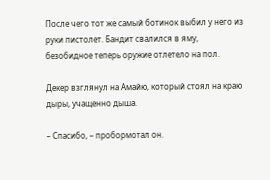После чего тот же самый ботинок выбил у него из руки пистолет. Бандит свалился в яму, безобидное теперь оружие отлетело на пол.

Декер взглянул на Амайю, который стоял на краю дыры, учащенно дыша.

– Спасибо, – пробормотал он.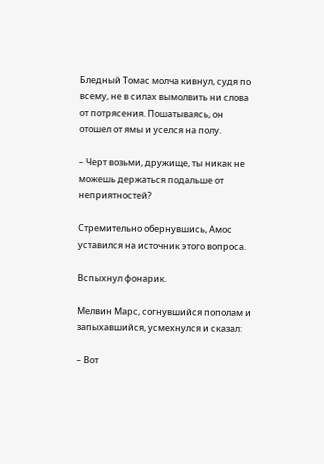Бледный Томас молча кивнул, судя по всему, не в силах вымолвить ни слова от потрясения. Пошатываясь, он отошел от ямы и уселся на полу.

– Черт возьми, дружище, ты никак не можешь держаться подальше от неприятностей?

Стремительно обернувшись, Амос уставился на источник этого вопроса.

Вспыхнул фонарик.

Мелвин Марс, согнувшийся пополам и запыхавшийся, усмехнулся и сказал:

– Вот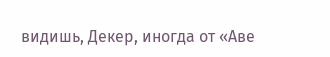видишь, Декер, иногда от «Аве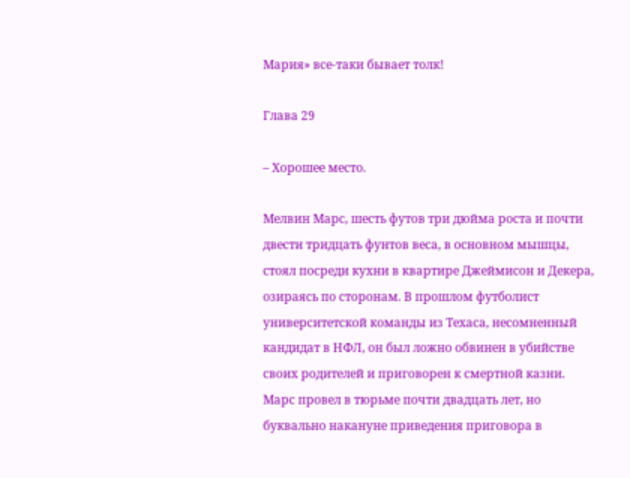Мария» все-таки бывает толк!

Глава 29

– Хорошее место.

Мелвин Марс, шесть футов три дюйма роста и почти двести тридцать фунтов веса, в основном мышцы, стоял посреди кухни в квартире Джеймисон и Декера, озираясь по сторонам. В прошлом футболист университетской команды из Техаса, несомненный кандидат в НФЛ, он был ложно обвинен в убийстве своих родителей и приговорен к смертной казни. Марс провел в тюрьме почти двадцать лет, но буквально накануне приведения приговора в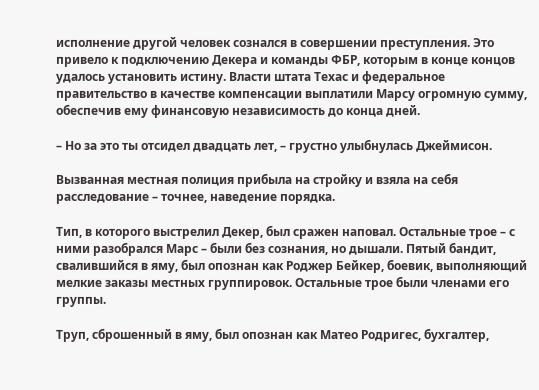исполнение другой человек сознался в совершении преступления. Это привело к подключению Декера и команды ФБР, которым в конце концов удалось установить истину. Власти штата Техас и федеральное правительство в качестве компенсации выплатили Марсу огромную сумму, обеспечив ему финансовую независимость до конца дней.

– Но за это ты отсидел двадцать лет, – грустно улыбнулась Джеймисон.

Вызванная местная полиция прибыла на стройку и взяла на себя расследование – точнее, наведение порядка.

Тип, в которого выстрелил Декер, был сражен наповал. Остальные трое – с ними разобрался Марс – были без сознания, но дышали. Пятый бандит, свалившийся в яму, был опознан как Роджер Бейкер, боевик, выполняющий мелкие заказы местных группировок. Остальные трое были членами его группы.

Труп, сброшенный в яму, был опознан как Матео Родригес, бухгалтер,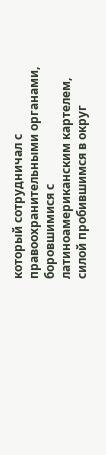который сотрудничал с правоохранительными органами, боровшимися с латиноамериканским картелем, силой пробившимся в округ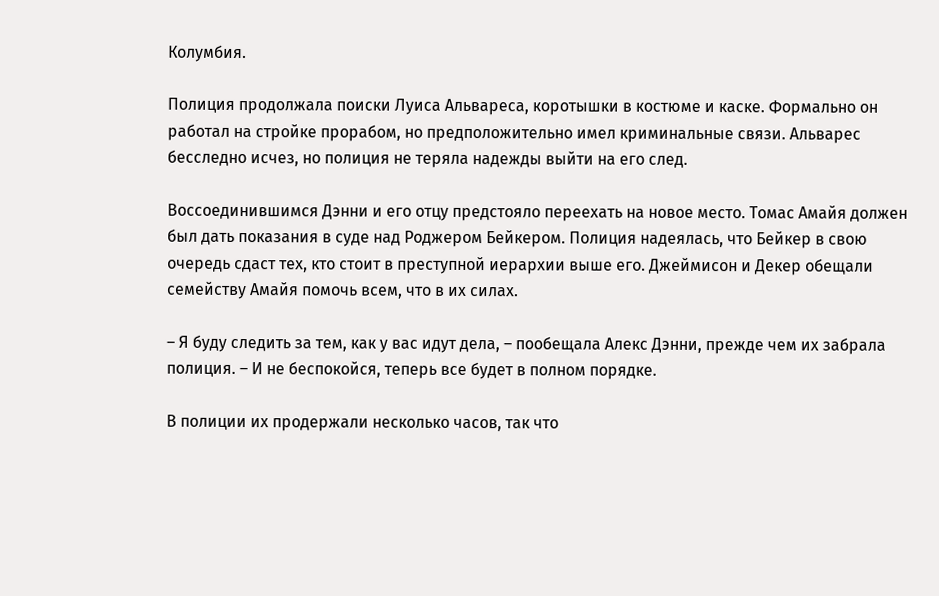Колумбия.

Полиция продолжала поиски Луиса Альвареса, коротышки в костюме и каске. Формально он работал на стройке прорабом, но предположительно имел криминальные связи. Альварес бесследно исчез, но полиция не теряла надежды выйти на его след.

Воссоединившимся Дэнни и его отцу предстояло переехать на новое место. Томас Амайя должен был дать показания в суде над Роджером Бейкером. Полиция надеялась, что Бейкер в свою очередь сдаст тех, кто стоит в преступной иерархии выше его. Джеймисон и Декер обещали семейству Амайя помочь всем, что в их силах.

– Я буду следить за тем, как у вас идут дела, – пообещала Алекс Дэнни, прежде чем их забрала полиция. – И не беспокойся, теперь все будет в полном порядке.

В полиции их продержали несколько часов, так что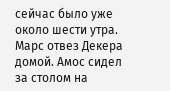сейчас было уже около шести утра. Марс отвез Декера домой. Амос сидел за столом на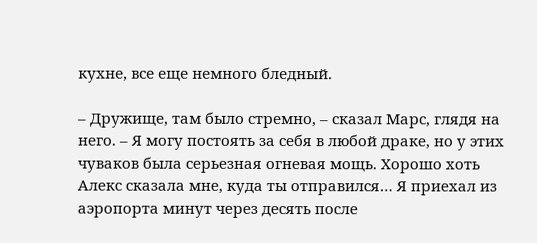кухне, все еще немного бледный.

– Дружище, там было стремно, – сказал Марс, глядя на него. – Я могу постоять за себя в любой драке, но у этих чуваков была серьезная огневая мощь. Хорошо хоть Алекс сказала мне, куда ты отправился… Я приехал из аэропорта минут через десять после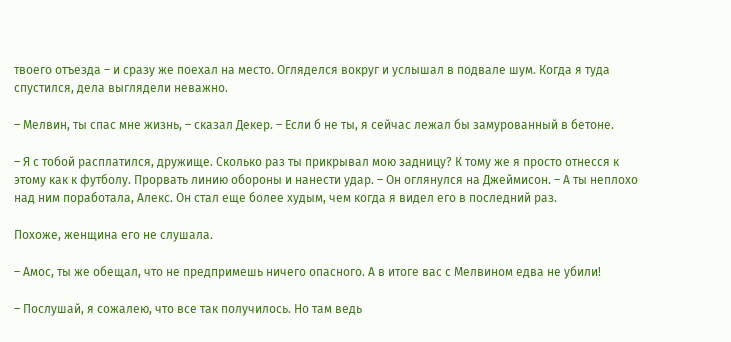твоего отъезда – и сразу же поехал на место. Огляделся вокруг и услышал в подвале шум. Когда я туда спустился, дела выглядели неважно.

– Мелвин, ты спас мне жизнь, – сказал Декер. – Если б не ты, я сейчас лежал бы замурованный в бетоне.

– Я с тобой расплатился, дружище. Сколько раз ты прикрывал мою задницу? К тому же я просто отнесся к этому как к футболу. Прорвать линию обороны и нанести удар. – Он оглянулся на Джеймисон. – А ты неплохо над ним поработала, Алекс. Он стал еще более худым, чем когда я видел его в последний раз.

Похоже, женщина его не слушала.

– Амос, ты же обещал, что не предпримешь ничего опасного. А в итоге вас с Мелвином едва не убили!

– Послушай, я сожалею, что все так получилось. Но там ведь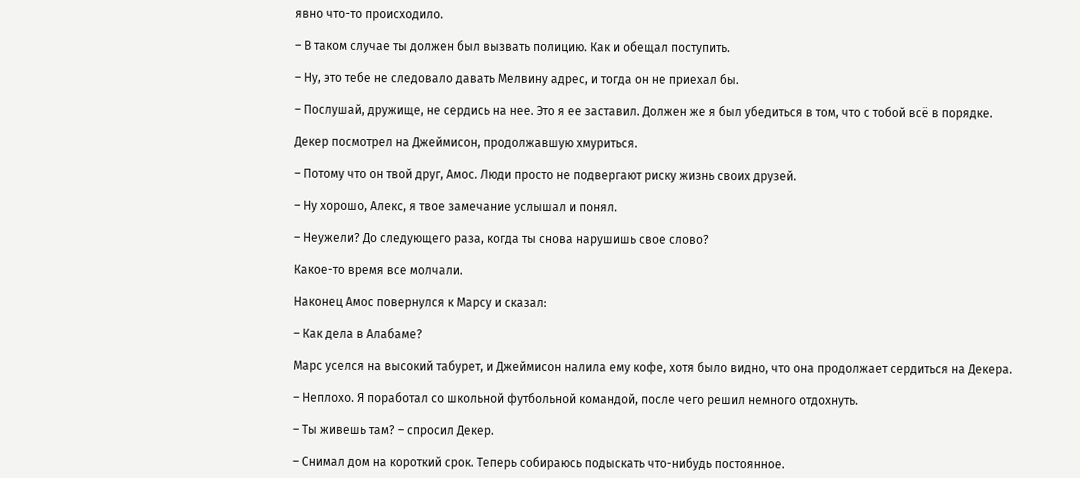явно что-то происходило.

– В таком случае ты должен был вызвать полицию. Как и обещал поступить.

– Ну, это тебе не следовало давать Мелвину адрес, и тогда он не приехал бы.

– Послушай, дружище, не сердись на нее. Это я ее заставил. Должен же я был убедиться в том, что с тобой всё в порядке.

Декер посмотрел на Джеймисон, продолжавшую хмуриться.

– Потому что он твой друг, Амос. Люди просто не подвергают риску жизнь своих друзей.

– Ну хорошо, Алекс, я твое замечание услышал и понял.

– Неужели? До следующего раза, когда ты снова нарушишь свое слово?

Какое-то время все молчали.

Наконец Амос повернулся к Марсу и сказал:

– Как дела в Алабаме?

Марс уселся на высокий табурет, и Джеймисон налила ему кофе, хотя было видно, что она продолжает сердиться на Декера.

– Неплохо. Я поработал со школьной футбольной командой, после чего решил немного отдохнуть.

– Ты живешь там? – спросил Декер.

– Снимал дом на короткий срок. Теперь собираюсь подыскать что-нибудь постоянное.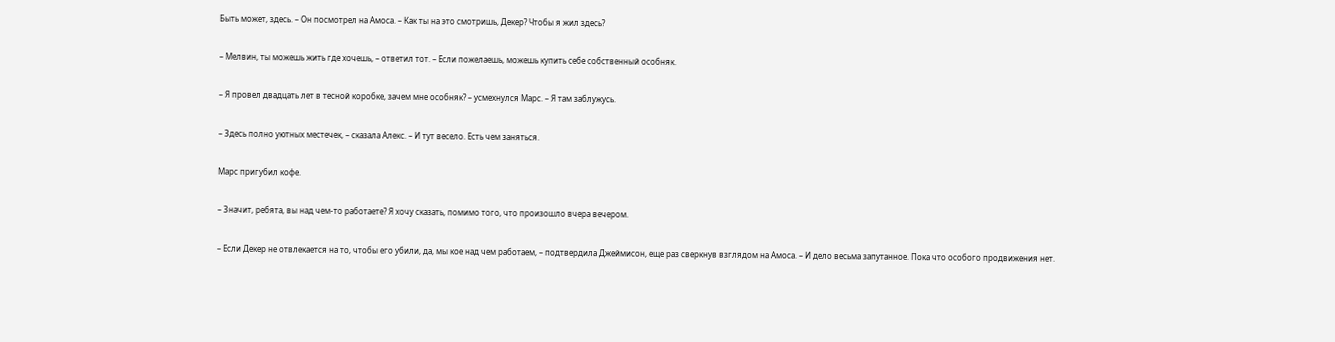Быть может, здесь. – Он посмотрел на Амоса. – Как ты на это смотришь, Декер? Чтобы я жил здесь?

– Мелвин, ты можешь жить где хочешь, – ответил тот. – Если пожелаешь, можешь купить себе собственный особняк.

– Я провел двадцать лет в тесной коробке, зачем мне особняк? – усмехнулся Марс. – Я там заблужусь.

– Здесь полно уютных местечек, – сказала Алекс. – И тут весело. Есть чем заняться.

Марс пригубил кофе.

– Значит, ребята, вы над чем-то работаете? Я хочу сказать, помимо того, что произошло вчера вечером.

– Если Декер не отвлекается на то, чтобы его убили, да, мы кое над чем работаем, – подтвердила Джеймисон, еще раз сверкнув взглядом на Амоса. – И дело весьма запутанное. Пока что особого продвижения нет.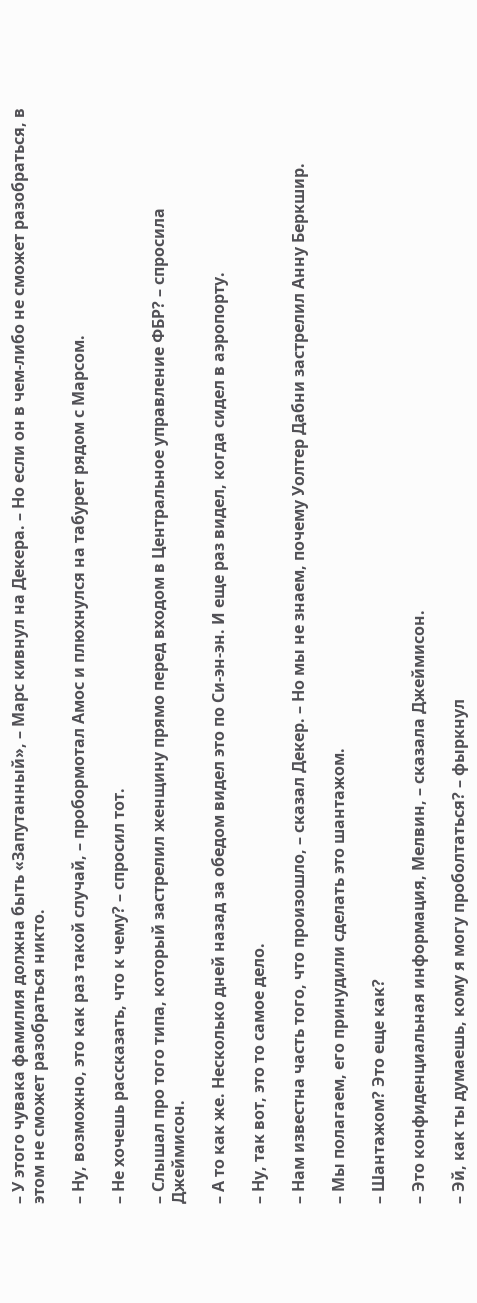– У этого чувака фамилия должна быть «Запутанный», – Марс кивнул на Декера. – Но если он в чем-либо не сможет разобраться, в этом не сможет разобраться никто.

– Ну, возможно, это как раз такой случай, – пробормотал Амос и плюхнулся на табурет рядом с Марсом.

– Не хочешь рассказать, что к чему? – спросил тот.

– Слышал про того типа, который застрелил женщину прямо перед входом в Центральное управление ФБР? – спросила Джеймисон.

– А то как же. Несколько дней назад за обедом видел это по Си-эн-эн. И еще раз видел, когда сидел в аэропорту.

– Ну, так вот, это то самое дело.

– Нам известна часть того, что произошло, – сказал Декер. – Но мы не знаем, почему Уолтер Дабни застрелил Анну Беркшир.

– Мы полагаем, его принудили сделать это шантажом.

– Шантажом? Это еще как?

– Это конфиденциальная информация, Мелвин, – сказала Джеймисон.

– Эй, как ты думаешь, кому я могу проболтаться? – фыркнул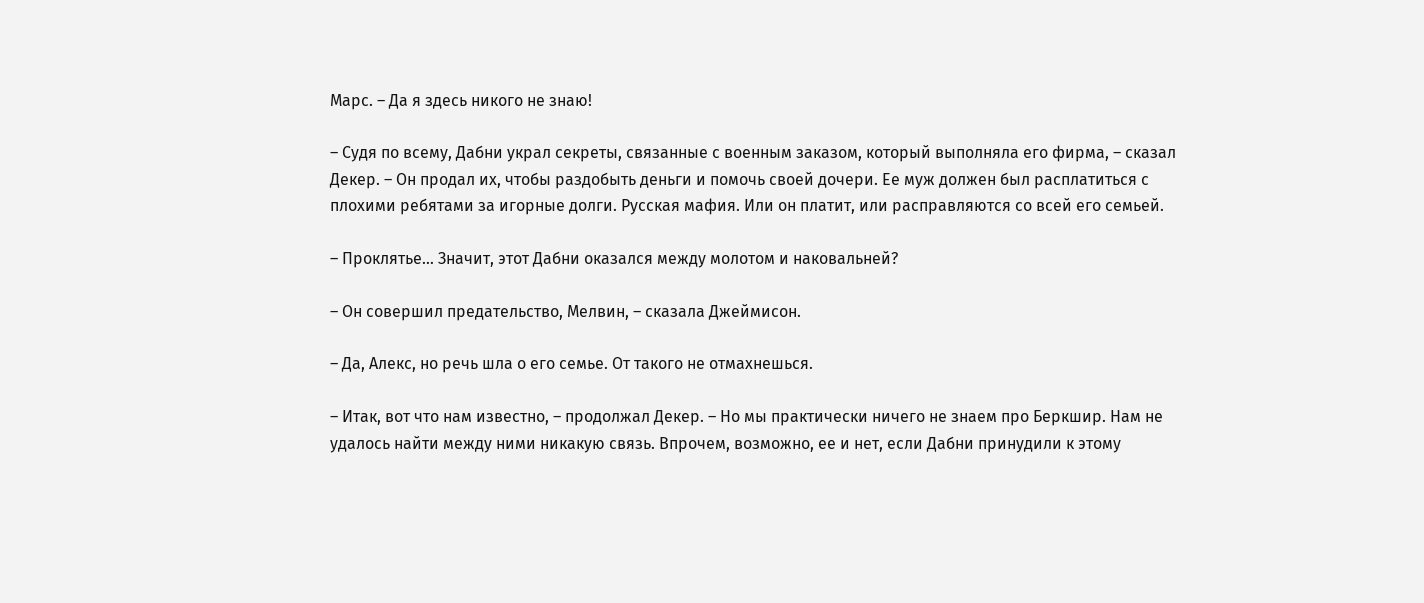Марс. – Да я здесь никого не знаю!

– Судя по всему, Дабни украл секреты, связанные с военным заказом, который выполняла его фирма, – сказал Декер. – Он продал их, чтобы раздобыть деньги и помочь своей дочери. Ее муж должен был расплатиться с плохими ребятами за игорные долги. Русская мафия. Или он платит, или расправляются со всей его семьей.

– Проклятье… Значит, этот Дабни оказался между молотом и наковальней?

– Он совершил предательство, Мелвин, – сказала Джеймисон.

– Да, Алекс, но речь шла о его семье. От такого не отмахнешься.

– Итак, вот что нам известно, – продолжал Декер. – Но мы практически ничего не знаем про Беркшир. Нам не удалось найти между ними никакую связь. Впрочем, возможно, ее и нет, если Дабни принудили к этому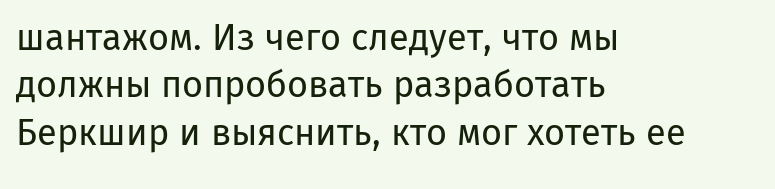шантажом. Из чего следует, что мы должны попробовать разработать Беркшир и выяснить, кто мог хотеть ее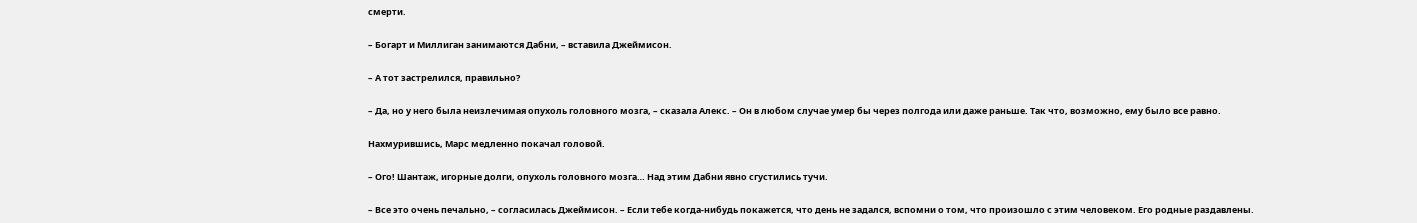смерти.

– Богарт и Миллиган занимаются Дабни, – вставила Джеймисон.

– А тот застрелился, правильно?

– Да, но у него была неизлечимая опухоль головного мозга, – сказала Алекс. – Он в любом случае умер бы через полгода или даже раньше. Так что, возможно, ему было все равно.

Нахмурившись, Марс медленно покачал головой.

– Ого! Шантаж, игорные долги, опухоль головного мозга… Над этим Дабни явно сгустились тучи.

– Все это очень печально, – согласилась Джеймисон. – Если тебе когда-нибудь покажется, что день не задался, вспомни о том, что произошло с этим человеком. Его родные раздавлены.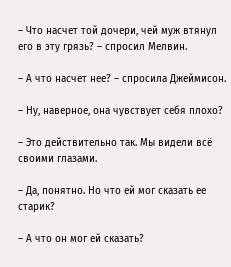– Что насчет той дочери, чей муж втянул его в эту грязь? – спросил Мелвин.

– А что насчет нее? – спросила Джеймисон.

– Ну, наверное, она чувствует себя плохо?

– Это действительно так. Мы видели всё своими глазами.

– Да, понятно. Но что ей мог сказать ее старик?

– А что он мог ей сказать?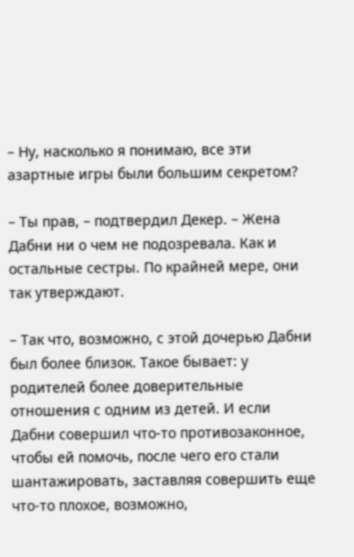– Ну, насколько я понимаю, все эти азартные игры были большим секретом?

– Ты прав, – подтвердил Декер. – Жена Дабни ни о чем не подозревала. Как и остальные сестры. По крайней мере, они так утверждают.

– Так что, возможно, с этой дочерью Дабни был более близок. Такое бывает: у родителей более доверительные отношения с одним из детей. И если Дабни совершил что-то противозаконное, чтобы ей помочь, после чего его стали шантажировать, заставляя совершить еще что-то плохое, возможно,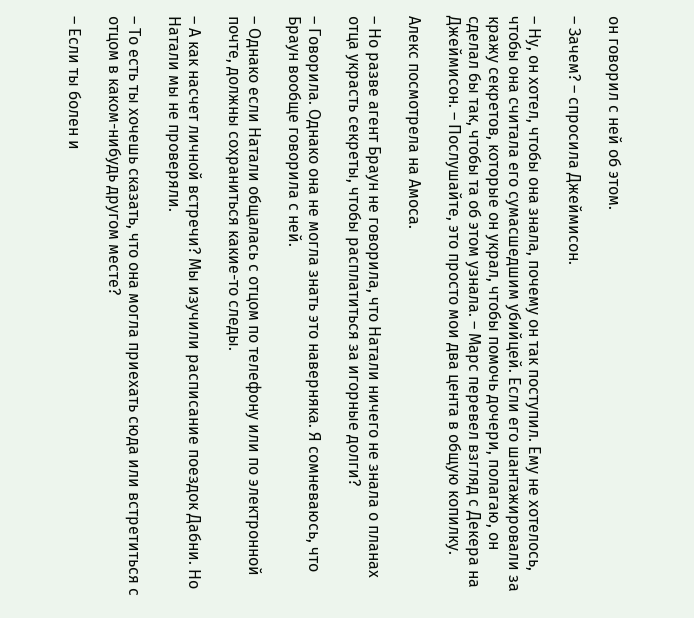он говорил с ней об этом.

– Зачем? – спросила Джеймисон.

– Ну, он хотел, чтобы она знала, почему он так поступил. Ему не хотелось, чтобы она считала его сумасшедшим убийцей. Если его шантажировали за кражу секретов, которые он украл, чтобы помочь дочери, полагаю, он сделал бы так, чтобы та об этом узнала. – Марс перевел взгляд с Декера на Джеймисон. – Послушайте, это просто мои два цента в общую копилку.

Алекс посмотрела на Амоса.

– Но разве агент Браун не говорила, что Натали ничего не знала о планах отца украсть секреты, чтобы расплатиться за игорные долги?

– Говорила. Однако она не могла знать это наверняка. Я сомневаюсь, что Браун вообще говорила с ней.

– Однако если Натали общалась с отцом по телефону или по электронной почте, должны сохраниться какие-то следы.

– А как насчет личной встречи? Мы изучили расписание поездок Дабни. Но Натали мы не проверяли.

– То есть ты хочешь сказать, что она могла приехать сюда или встретиться с отцом в каком-нибудь другом месте?

– Если ты болен и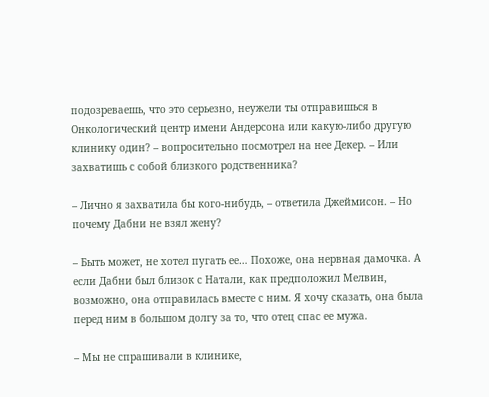подозреваешь, что это серьезно, неужели ты отправишься в Онкологический центр имени Андерсона или какую-либо другую клинику один? – вопросительно посмотрел на нее Декер. – Или захватишь с собой близкого родственника?

– Лично я захватила бы кого-нибудь, – ответила Джеймисон. – Но почему Дабни не взял жену?

– Быть может, не хотел пугать ее… Похоже, она нервная дамочка. А если Дабни был близок с Натали, как предположил Мелвин, возможно, она отправилась вместе с ним. Я хочу сказать, она была перед ним в большом долгу за то, что отец спас ее мужа.

– Мы не спрашивали в клинике,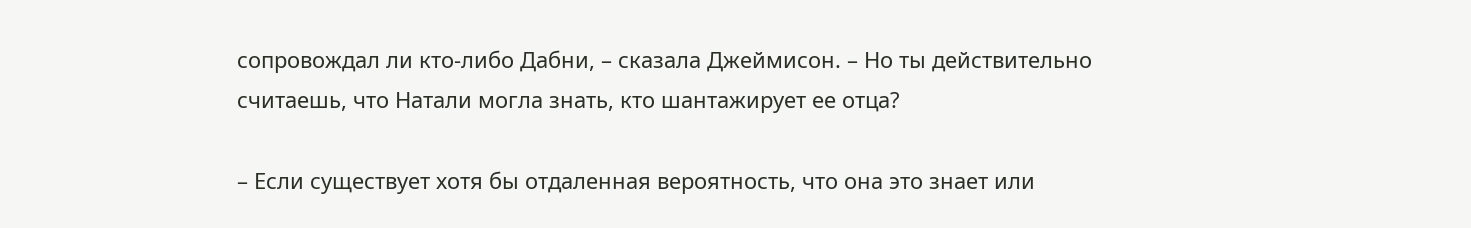сопровождал ли кто-либо Дабни, – сказала Джеймисон. – Но ты действительно считаешь, что Натали могла знать, кто шантажирует ее отца?

– Если существует хотя бы отдаленная вероятность, что она это знает или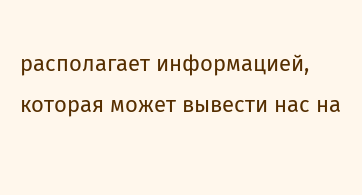располагает информацией, которая может вывести нас на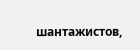шантажистов,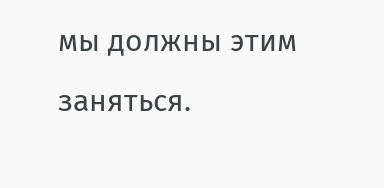мы должны этим заняться.